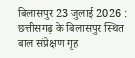बिलासपुर 23 जुलाई 2026 : छत्तीसगढ़ के बिलासपुर स्थित बाल संप्रेक्षण गृह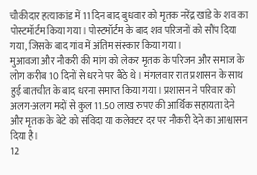चौकीदार हत्याकांड में 11 दिन बाद बुधवार को मृतक नरेंद्र खांडे के शव का पोस्टमॉर्टम किया गया। पोस्टमॉर्टम के बाद शव परिजनों को सौंप दिया गया, जिसके बाद गांव में अंतिम संस्कार किया गया।
मुआवजा और नौकरी की मांग को लेकर मृतक के परिजन और समाज के लोग करीब 10 दिनों से धरने पर बैठे थे। मंगलवार रात प्रशासन के साथ हुई बातचीत के बाद धरना समाप्त किया गया। प्रशासन ने परिवार को अलग-अलग मदों से कुल 11.50 लाख रुपए की आर्थिक सहायता देने और मृतक के बेटे को संविदा या कलेक्टर दर पर नौकरी देने का आश्वासन दिया है।
12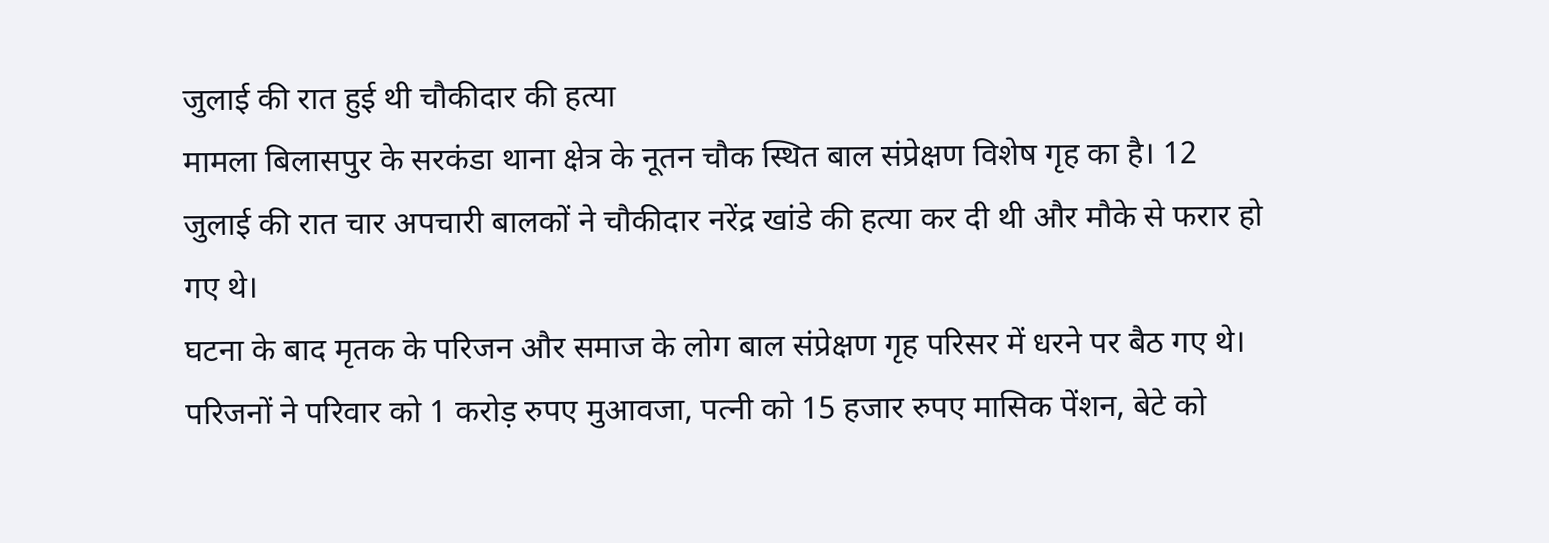जुलाई की रात हुई थी चौकीदार की हत्या
मामला बिलासपुर के सरकंडा थाना क्षेत्र के नूतन चौक स्थित बाल संप्रेक्षण विशेष गृह का है। 12 जुलाई की रात चार अपचारी बालकों ने चौकीदार नरेंद्र खांडे की हत्या कर दी थी और मौके से फरार हो गए थे।
घटना के बाद मृतक के परिजन और समाज के लोग बाल संप्रेक्षण गृह परिसर में धरने पर बैठ गए थे। परिजनों ने परिवार को 1 करोड़ रुपए मुआवजा, पत्नी को 15 हजार रुपए मासिक पेंशन, बेटे को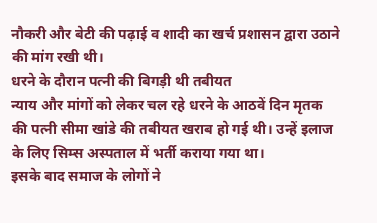नौकरी और बेटी की पढ़ाई व शादी का खर्च प्रशासन द्वारा उठाने की मांग रखी थी।
धरने के दौरान पत्नी की बिगड़ी थी तबीयत
न्याय और मांगों को लेकर चल रहे धरने के आठवें दिन मृतक की पत्नी सीमा खांडे की तबीयत खराब हो गई थी। उन्हें इलाज के लिए सिम्स अस्पताल में भर्ती कराया गया था।
इसके बाद समाज के लोगों ने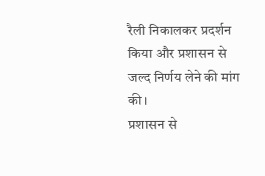रैली निकालकर प्रदर्शन किया और प्रशासन से जल्द निर्णय लेने की मांग की।
प्रशासन से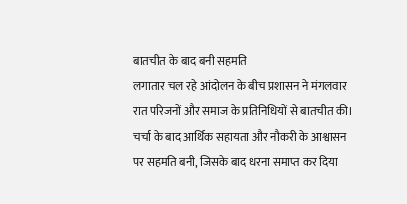बातचीत के बाद बनी सहमति
लगातार चल रहे आंदोलन के बीच प्रशासन ने मंगलवार रात परिजनों और समाज के प्रतिनिधियों से बातचीत की। चर्चा के बाद आर्थिक सहायता और नौकरी के आश्वासन पर सहमति बनी, जिसके बाद धरना समाप्त कर दिया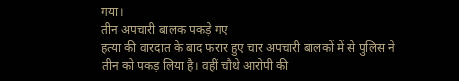गया।
तीन अपचारी बालक पकड़े गए
हत्या की वारदात के बाद फरार हुए चार अपचारी बालकों में से पुलिस ने तीन को पकड़ लिया है। वहीं चौथे आरोपी की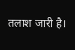तलाश जारी है।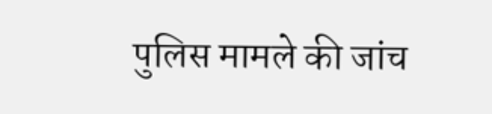पुलिस मामले की जांच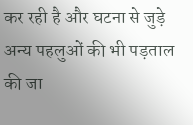कर रही है और घटना से जुड़े अन्य पहलुओं की भी पड़ताल की जा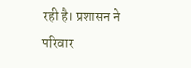रही है। प्रशासन ने परिवार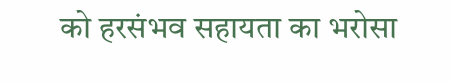को हरसंभव सहायता का भरोसा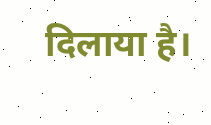दिलाया है।